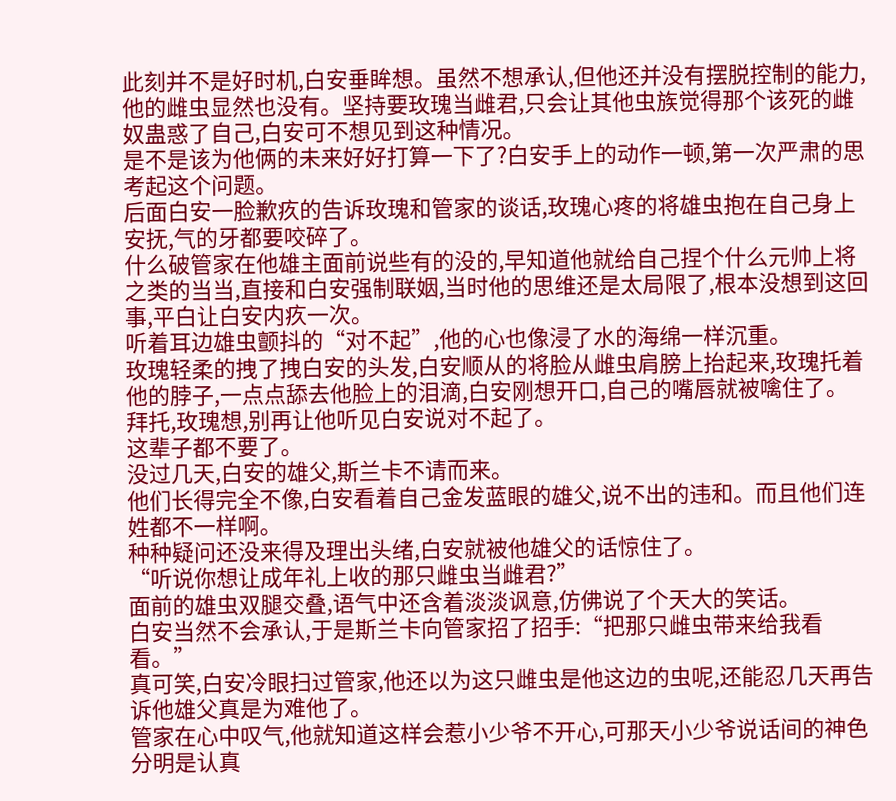此刻并不是好时机,白安垂眸想。虽然不想承认,但他还并没有摆脱控制的能力,他的雌虫显然也没有。坚持要玫瑰当雌君,只会让其他虫族觉得那个该死的雌奴蛊惑了自己,白安可不想见到这种情况。
是不是该为他俩的未来好好打算一下了?白安手上的动作一顿,第一次严肃的思考起这个问题。
后面白安一脸歉疚的告诉玫瑰和管家的谈话,玫瑰心疼的将雄虫抱在自己身上安抚,气的牙都要咬碎了。
什么破管家在他雄主面前说些有的没的,早知道他就给自己捏个什么元帅上将之类的当当,直接和白安强制联姻,当时他的思维还是太局限了,根本没想到这回事,平白让白安内疚一次。
听着耳边雄虫颤抖的“对不起”,他的心也像浸了水的海绵一样沉重。
玫瑰轻柔的拽了拽白安的头发,白安顺从的将脸从雌虫肩膀上抬起来,玫瑰托着他的脖子,一点点舔去他脸上的泪滴,白安刚想开口,自己的嘴唇就被噙住了。
拜托,玫瑰想,别再让他听见白安说对不起了。
这辈子都不要了。
没过几天,白安的雄父,斯兰卡不请而来。
他们长得完全不像,白安看着自己金发蓝眼的雄父,说不出的违和。而且他们连姓都不一样啊。
种种疑问还没来得及理出头绪,白安就被他雄父的话惊住了。
“听说你想让成年礼上收的那只雌虫当雌君?”
面前的雄虫双腿交叠,语气中还含着淡淡讽意,仿佛说了个天大的笑话。
白安当然不会承认,于是斯兰卡向管家招了招手:“把那只雌虫带来给我看看。”
真可笑,白安冷眼扫过管家,他还以为这只雌虫是他这边的虫呢,还能忍几天再告诉他雄父真是为难他了。
管家在心中叹气,他就知道这样会惹小少爷不开心,可那天小少爷说话间的神色分明是认真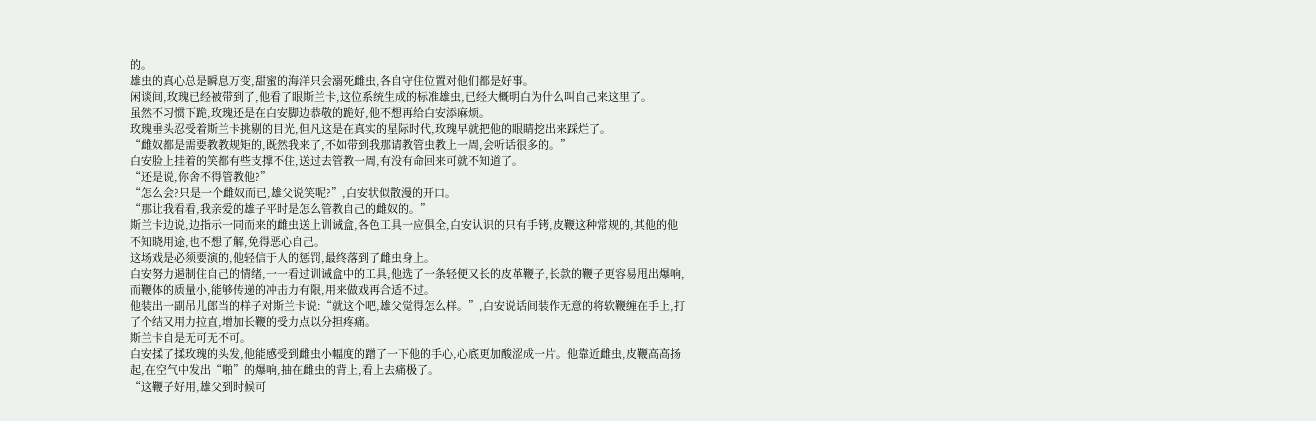的。
雄虫的真心总是瞬息万变,甜蜜的海洋只会溺死雌虫,各自守住位置对他们都是好事。
闲谈间,玫瑰已经被带到了,他看了眼斯兰卡,这位系统生成的标准雄虫,已经大概明白为什么叫自己来这里了。
虽然不习惯下跪,玫瑰还是在白安脚边恭敬的跪好,他不想再给白安添麻烦。
玫瑰垂头忍受着斯兰卡挑剔的目光,但凡这是在真实的星际时代,玫瑰早就把他的眼睛挖出来踩烂了。
“雌奴都是需要教教规矩的,既然我来了,不如带到我那请教管虫教上一周,会听话很多的。”
白安脸上挂着的笑都有些支撑不住,送过去管教一周,有没有命回来可就不知道了。
“还是说,你舍不得管教他?”
“怎么会?只是一个雌奴而已,雄父说笑呢?”,白安状似散漫的开口。
“那让我看看,我亲爱的雄子平时是怎么管教自己的雌奴的。”
斯兰卡边说,边指示一同而来的雌虫送上训诫盒,各色工具一应俱全,白安认识的只有手铐,皮鞭这种常规的,其他的他不知晓用途,也不想了解,免得恶心自己。
这场戏是必须要演的,他轻信于人的惩罚,最终落到了雌虫身上。
白安努力遏制住自己的情绪,一一看过训诫盒中的工具,他选了一条轻便又长的皮革鞭子,长款的鞭子更容易甩出爆响,而鞭体的质量小,能够传递的冲击力有限,用来做戏再合适不过。
他装出一副吊儿郎当的样子对斯兰卡说:“就这个吧,雄父觉得怎么样。”,白安说话间装作无意的将软鞭缠在手上,打了个结又用力拉直,增加长鞭的受力点以分担疼痛。
斯兰卡自是无可无不可。
白安揉了揉玫瑰的头发,他能感受到雌虫小幅度的蹭了一下他的手心,心底更加酸涩成一片。他靠近雌虫,皮鞭高高扬起,在空气中发出“啪”的爆响,抽在雌虫的背上,看上去痛极了。
“这鞭子好用,雄父到时候可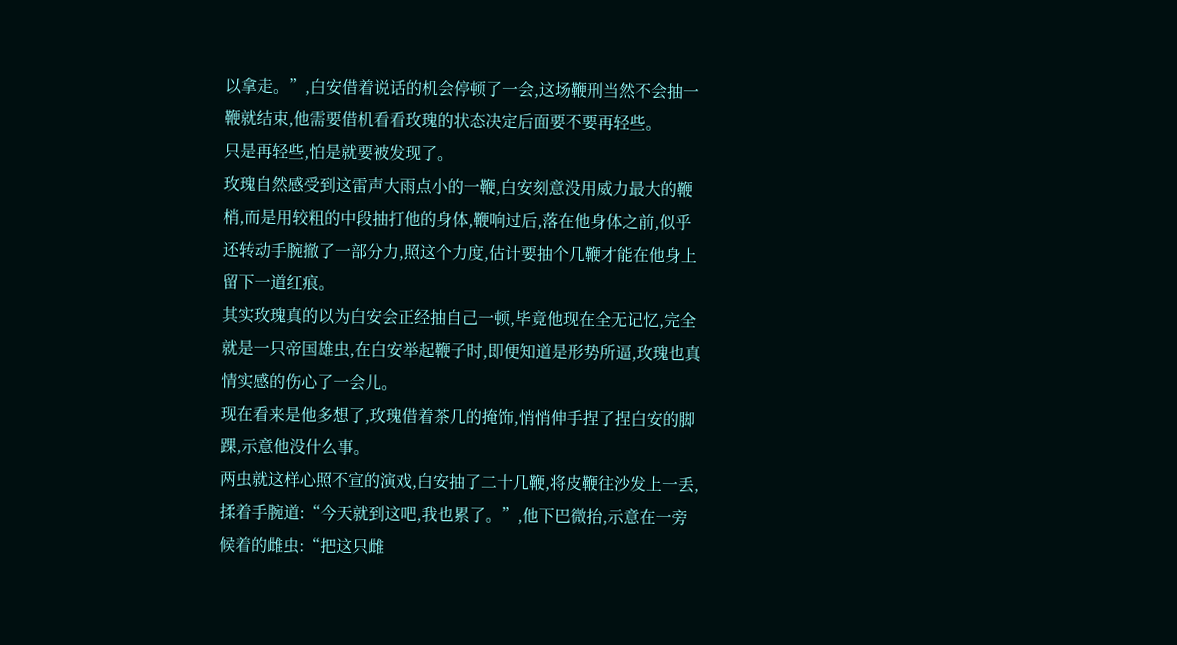以拿走。”,白安借着说话的机会停顿了一会,这场鞭刑当然不会抽一鞭就结束,他需要借机看看玫瑰的状态决定后面要不要再轻些。
只是再轻些,怕是就要被发现了。
玫瑰自然感受到这雷声大雨点小的一鞭,白安刻意没用威力最大的鞭梢,而是用较粗的中段抽打他的身体,鞭响过后,落在他身体之前,似乎还转动手腕撤了一部分力,照这个力度,估计要抽个几鞭才能在他身上留下一道红痕。
其实玫瑰真的以为白安会正经抽自己一顿,毕竟他现在全无记忆,完全就是一只帝国雄虫,在白安举起鞭子时,即便知道是形势所逼,玫瑰也真情实感的伤心了一会儿。
现在看来是他多想了,玫瑰借着茶几的掩饰,悄悄伸手捏了捏白安的脚踝,示意他没什么事。
两虫就这样心照不宣的演戏,白安抽了二十几鞭,将皮鞭往沙发上一丢,揉着手腕道:“今天就到这吧,我也累了。”,他下巴微抬,示意在一旁候着的雌虫:“把这只雌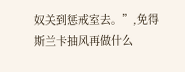奴关到惩戒室去。”,免得斯兰卡抽风再做什么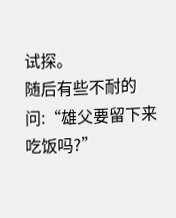试探。
随后有些不耐的问:“雄父要留下来吃饭吗?”